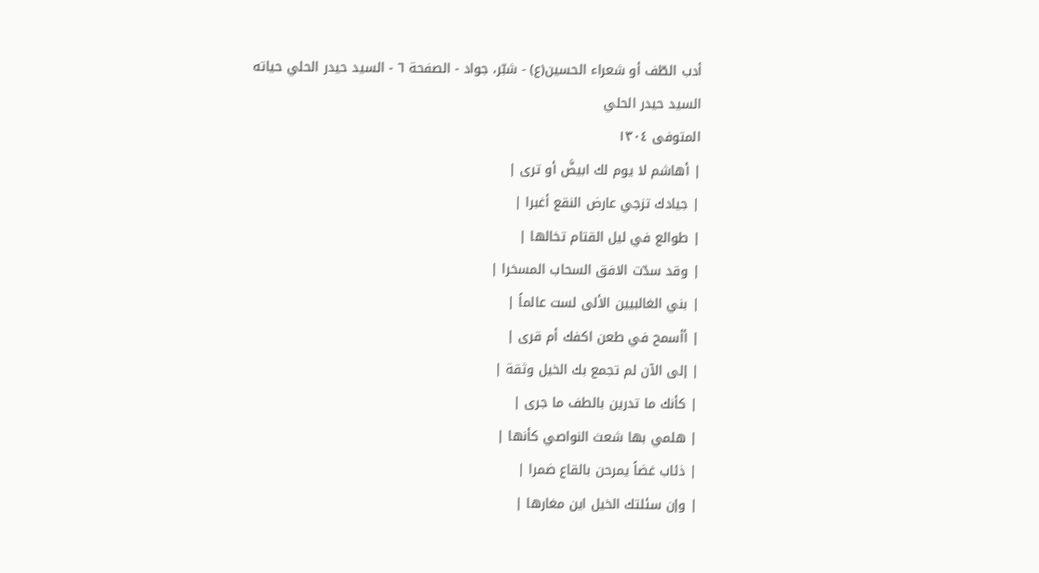أدب الطّف أو شعراء الحسين(ع) - شبّر، جواد - الصفحة ٦ - السيد حيدر الحلي حياته
السيد حيدر الحلي
المتوفى ١٣٠٤
| أهاشم لا يوم لك ابيضَّ أو ترى |
| جيادك تزجي عارض النقع أغبرا |
| طوالع في ليل القتام تخالها |
| وقد سدّت الافق السحاب المسخرا |
| بني الغالبيين الألى لست عالماً |
| أأسمح في طعن اكفك أم قرى |
| إلى الآن لم تجمع بك الخيل وثقة |
| كأنك ما تدرين بالطف ما جرى |
| هلمي بها شعث النواصي كأنها |
| ذئاب غضاً يمرحن بالقاع ضمرا |
| وإن سئلتك الخيل اين مغارها |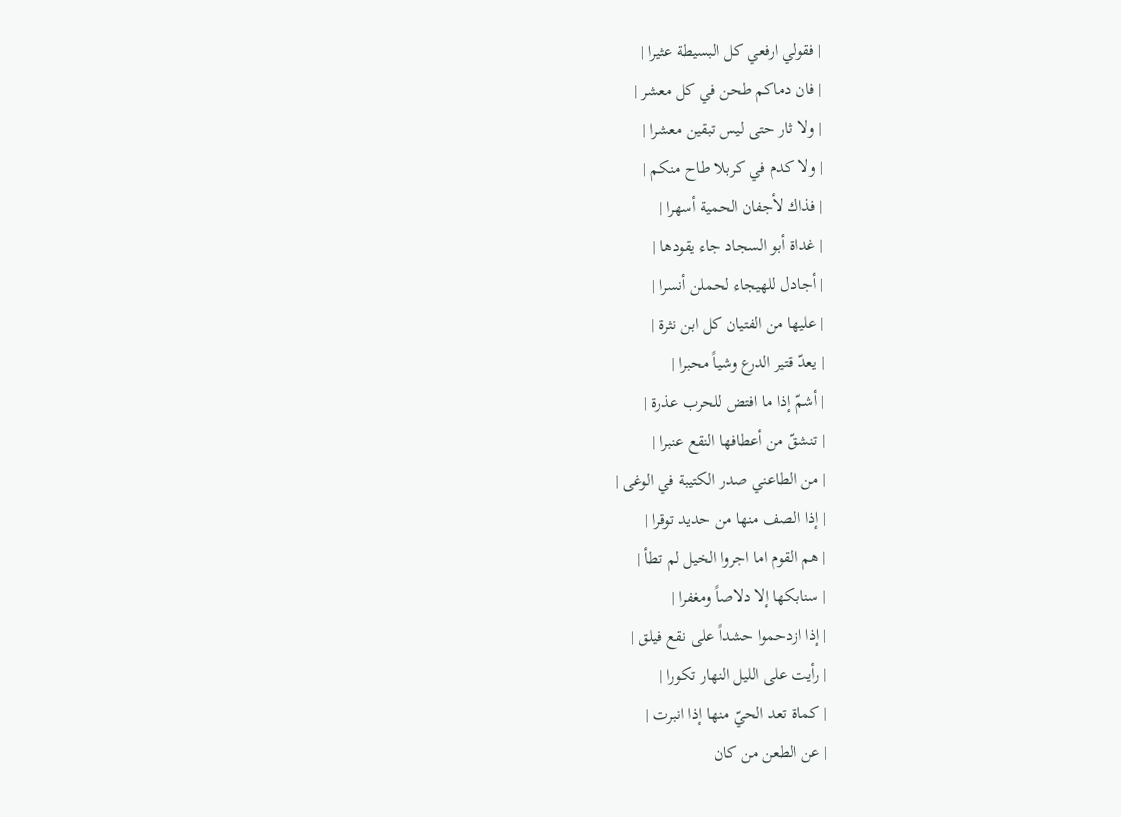| فقولي ارفعي كل البسيطة عثيرا |
| فان دماكم طحن في كل معشر |
| ولا ثار حتى ليس تبقين معشرا |
| ولا كدم في كربلا طاح منكم |
| فذاك لأجفان الحمية أسهرا |
| غداة أبو السجاد جاء يقودها |
| أجادل للهيجاء لحملن أنسرا |
| عليها من الفتيان كل ابن نثرة |
| يعدّ قتير الدرع وشياً محبرا |
| أشمّ إذا ما افتض للحرب عذرة |
| تنشقّ من أعطافها النقع عنبرا |
| من الطاعني صدر الكتيبة في الوغى |
| إذا الصف منها من حديد توقرا |
| هم القوم اما اجروا الخيل لم تطأ |
| سنابكها إلا دلاصاً ومغفرا |
| إذا ازدحموا حشداً على نقع فيلق |
| رأيت على الليل النهار تكورا |
| كماة تعد الحيّ منها إذا انبرت |
| عن الطعن من كان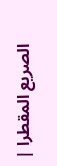الصريع المقطرا |